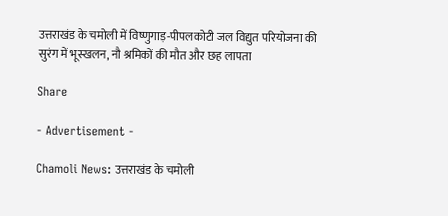उत्तराखंड के चमोली में विष्णुगाड़-पीपलकोटी जल विद्युत परियोजना की सुरंग में भूस्खलन, नौ श्रमिकों की मौत और छह लापता

Share

- Advertisement -

Chamoli News: उत्तराखंड के चमोली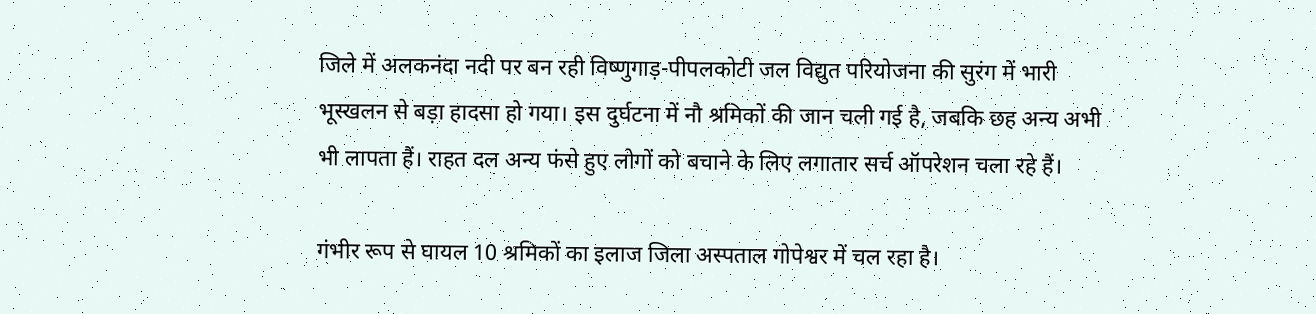जिले में अलकनंदा नदी पर बन रही विष्णुगाड़-पीपलकोटी जल विद्युत परियोजना की सुरंग में भारी भूस्खलन से बड़ा हादसा हो गया। इस दुर्घटना में नौ श्रमिकों की जान चली गई है, जबकि छह अन्य अभी भी लापता हैं। राहत दल अन्य फंसे हुए लोगों को बचाने के लिए लगातार सर्च ऑपरेशन चला रहे हैं।

गंभीर रूप से घायल 10 श्रमिकों का इलाज जिला अस्पताल गोपेश्वर में चल रहा है।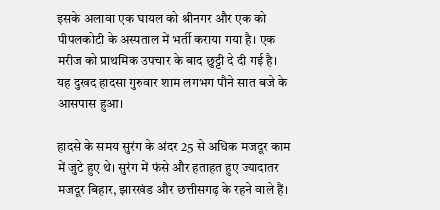इसके अलावा एक घायल को श्रीनगर और एक को पीपलकोटी के अस्पताल में भर्ती कराया गया है। एक मरीज को प्राथमिक उपचार के बाद छुट्टी दे दी गई है। यह दुखद हादसा गुरुवार शाम लगभग पौने सात बजे के आसपास हुआ।

हादसे के समय सुरंग के अंदर 25 से अधिक मजदूर काम में जुटे हुए थे। सुरंग में फंसे और हताहत हुए ज्यादातर मजदूर बिहार, झारखंड और छत्तीसगढ़ के रहने वाले हैं।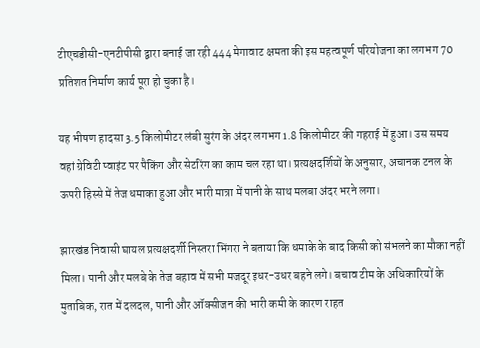टीएचडीसी-एनटीपीसी द्वारा बनाई जा रही 444 मेगावाट क्षमता की इस महत्वपूर्ण परियोजना का लगभग 70 प्रतिशत निर्माण कार्य पूरा हो चुका है।

यह भीषण हादसा 3.5 किलोमीटर लंबी सुरंग के अंदर लगभग 1.8 किलोमीटर की गहराई में हुआ। उस समय वहां ग्रेविटी प्वाइंट पर पैकिंग और सेटरिंग का काम चल रहा था। प्रत्यक्षदर्शियों के अनुसार, अचानक टनल के ऊपरी हिस्से में तेज धमाका हुआ और भारी मात्रा में पानी के साथ मलबा अंदर भरने लगा।

झारखंड निवासी घायल प्रत्यक्षदर्शी निस्तरा भिंगरा ने बताया कि धमाके के बाद किसी को संभलने का मौका नहीं मिला। पानी और मलबे के तेज बहाव में सभी मजदूर इधर-उधर बहने लगे। बचाव टीम के अधिकारियों के मुताबिक, रात में दलदल, पानी और ऑक्सीजन की भारी कमी के कारण राहत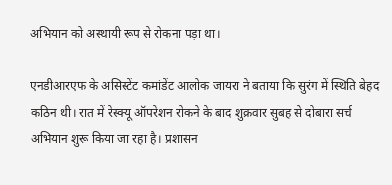अभियान को अस्थायी रूप से रोकना पड़ा था।

एनडीआरएफ के असिस्टेंट कमांडेंट आलोक जायरा ने बताया कि सुरंग में स्थिति बेहद कठिन थी। रात में रेस्क्यू ऑपरेशन रोकने के बाद शुक्रवार सुबह से दोबारा सर्च अभियान शुरू किया जा रहा है। प्रशासन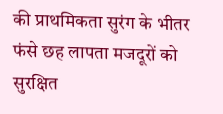की प्राथमिकता सुरंग के भीतर फंसे छह लापता मजदूरों को सुरक्षित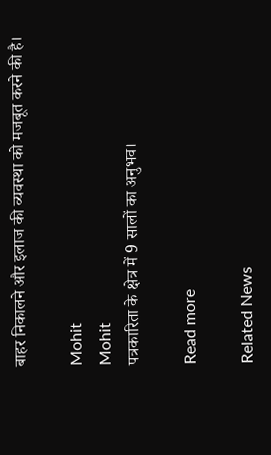बाहर निकालने और इलाज की व्यवस्था को मजबूत करने की है।

Mohit
Mohit
पत्रकारिता के क्षेत्र में 9 सालों का अनुभव।

Read more

Related News